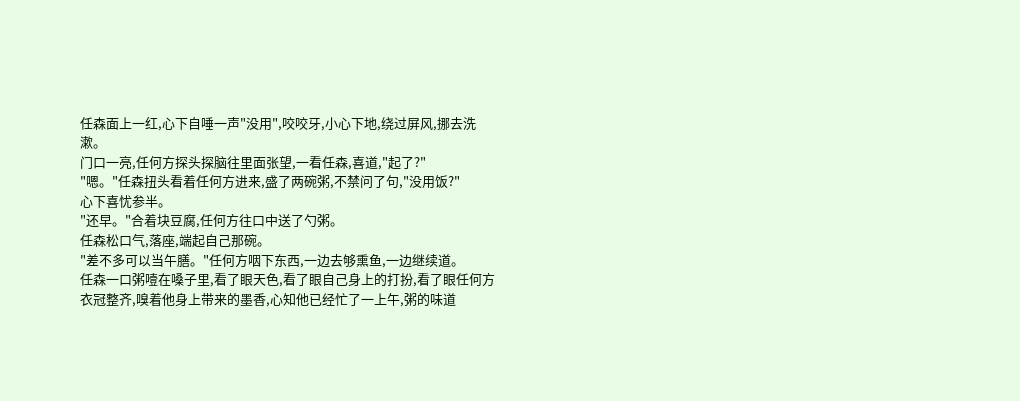任森面上一红,心下自唾一声"没用",咬咬牙,小心下地,绕过屏风,挪去洗漱。
门口一亮,任何方探头探脑往里面张望,一看任森,喜道,"起了?"
"嗯。"任森扭头看着任何方进来,盛了两碗粥,不禁问了句,"没用饭?"
心下喜忧参半。
"还早。"合着块豆腐,任何方往口中送了勺粥。
任森松口气,落座,端起自己那碗。
"差不多可以当午膳。"任何方咽下东西,一边去够熏鱼,一边继续道。
任森一口粥噎在嗓子里,看了眼天色,看了眼自己身上的打扮,看了眼任何方衣冠整齐,嗅着他身上带来的墨香,心知他已经忙了一上午,粥的味道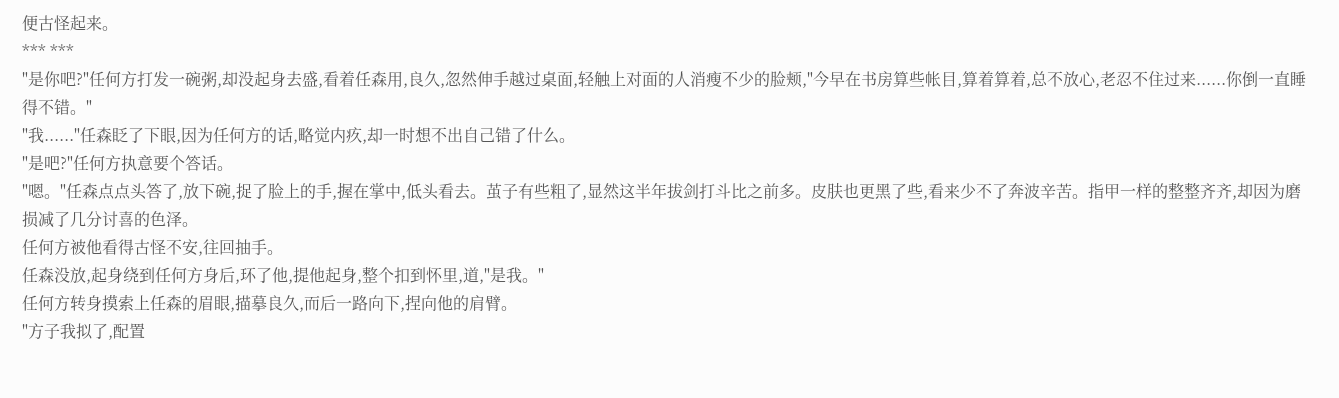便古怪起来。
*** ***
"是你吧?"任何方打发一碗粥,却没起身去盛,看着任森用,良久,忽然伸手越过桌面,轻触上对面的人消瘦不少的脸颊,"今早在书房算些帐目,算着算着,总不放心,老忍不住过来......你倒一直睡得不错。"
"我......"任森眨了下眼,因为任何方的话,略觉内疚,却一时想不出自己错了什么。
"是吧?"任何方执意要个答话。
"嗯。"任森点点头答了,放下碗,捉了脸上的手,握在掌中,低头看去。茧子有些粗了,显然这半年拔剑打斗比之前多。皮肤也更黑了些,看来少不了奔波辛苦。指甲一样的整整齐齐,却因为磨损减了几分讨喜的色泽。
任何方被他看得古怪不安,往回抽手。
任森没放,起身绕到任何方身后,环了他,提他起身,整个扣到怀里,道,"是我。"
任何方转身摸索上任森的眉眼,描摹良久,而后一路向下,捏向他的肩臂。
"方子我拟了,配置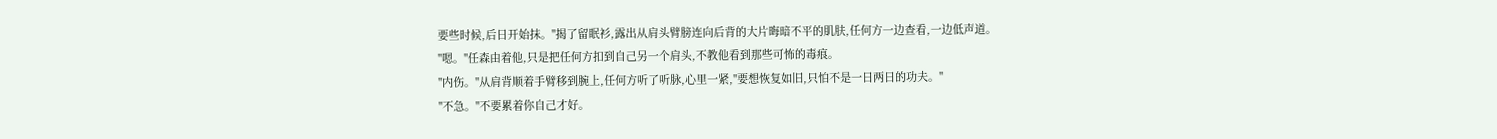要些时候,后日开始抹。"揭了留眠衫,露出从肩头臂膀连向后背的大片晦暗不平的肌肤,任何方一边查看,一边低声道。
"嗯。"任森由着他,只是把任何方扣到自己另一个肩头,不教他看到那些可怖的毒痕。
"内伤。"从肩背顺着手臂移到腕上,任何方听了听脉,心里一紧,"要想恢复如旧,只怕不是一日两日的功夫。"
"不急。"不要累着你自己才好。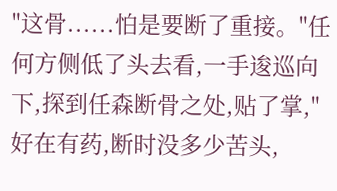"这骨......怕是要断了重接。"任何方侧低了头去看,一手逡巡向下,探到任森断骨之处,贴了掌,"好在有药,断时没多少苦头,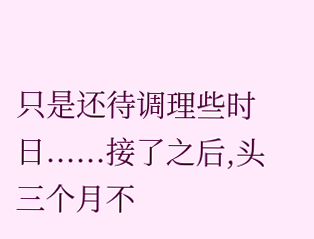只是还待调理些时日......接了之后,头三个月不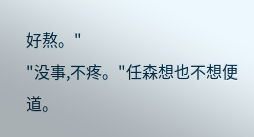好熬。"
"没事,不疼。"任森想也不想便道。